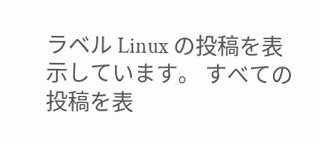ラベル Linux の投稿を表示しています。 すべての投稿を表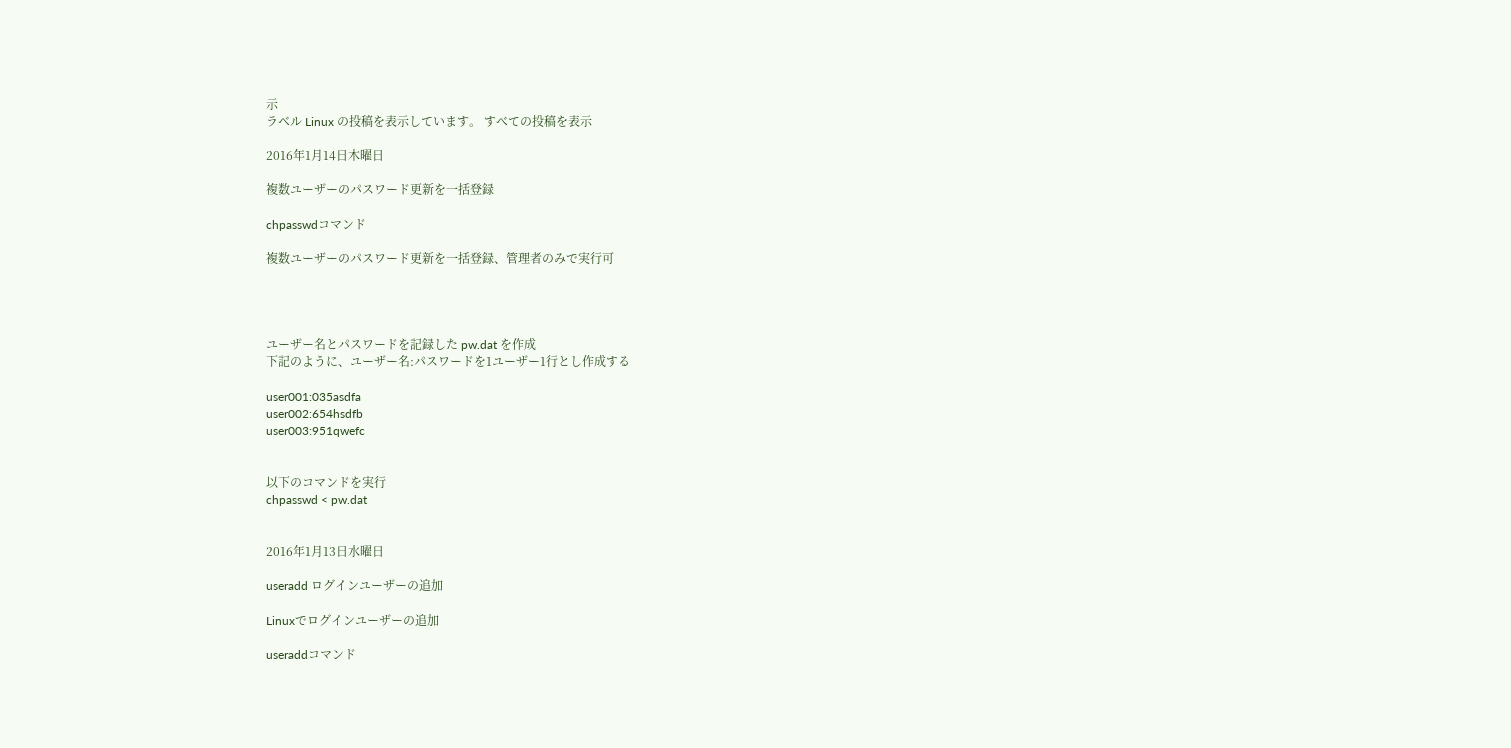示
ラベル Linux の投稿を表示しています。 すべての投稿を表示

2016年1月14日木曜日

複数ユーザーのパスワード更新を一括登録

chpasswdコマンド

複数ユーザーのパスワード更新を一括登録、管理者のみで実行可




ユーザー名とパスワードを記録した pw.dat を作成
下記のように、ユーザー名:パスワードを1ユーザー1行とし作成する

user001:035asdfa
user002:654hsdfb
user003:951qwefc


以下のコマンドを実行
chpasswd < pw.dat


2016年1月13日水曜日

useradd ログインユーザーの追加

Linuxでログインユーザーの追加

useraddコマンド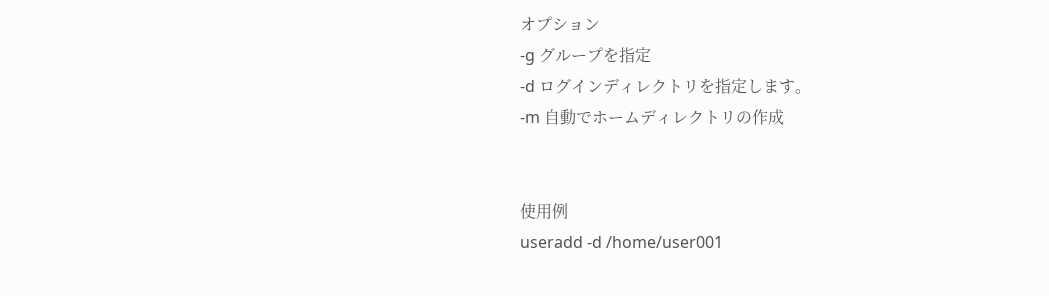オプション
-g グループを指定
-d ログインディレクトリを指定します。
-m 自動でホームディレクトリの作成


使用例
useradd -d /home/user001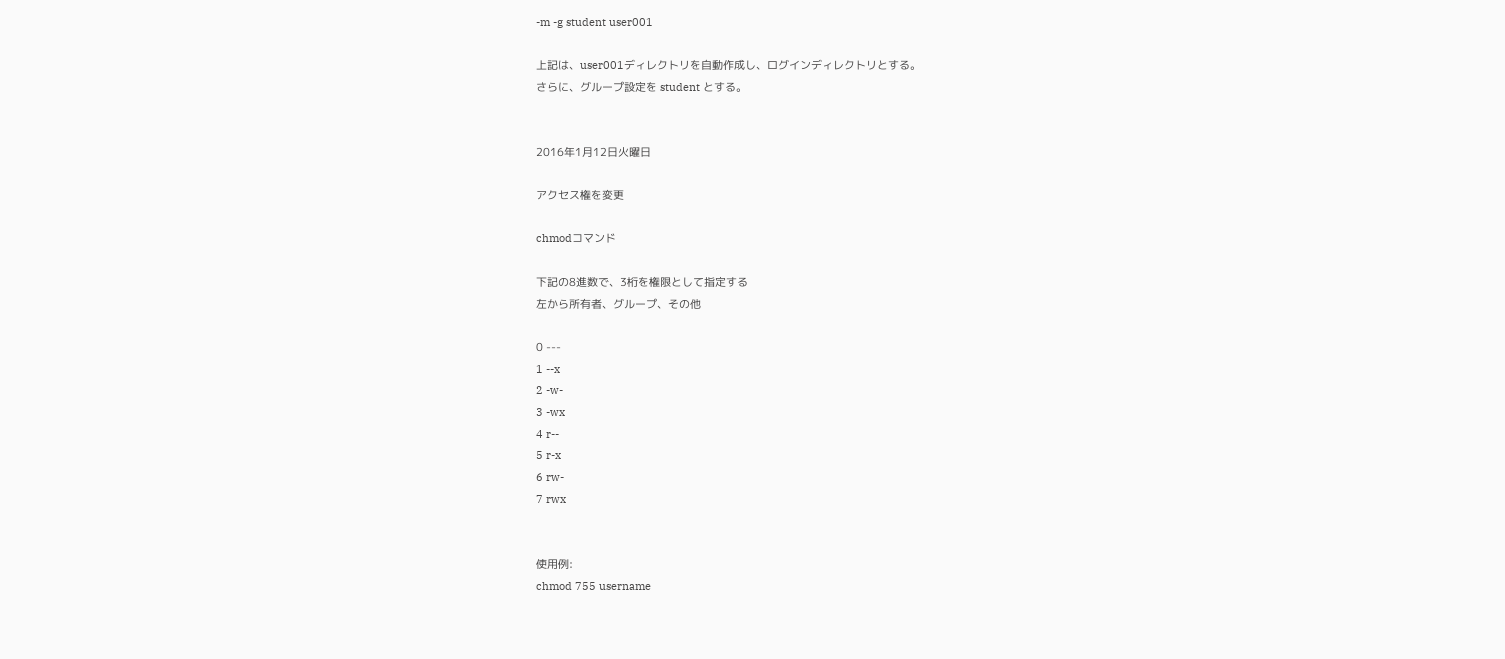-m -g student user001

上記は、user001ディレクトリを自動作成し、ログインディレクトリとする。
さらに、グループ設定を student とする。


2016年1月12日火曜日

アクセス権を変更

chmodコマンド

下記の8進数で、3桁を権限として指定する
左から所有者、グループ、その他

0 ---
1 --x
2 -w-
3 -wx
4 r--
5 r-x
6 rw-
7 rwx


使用例:
chmod 755 username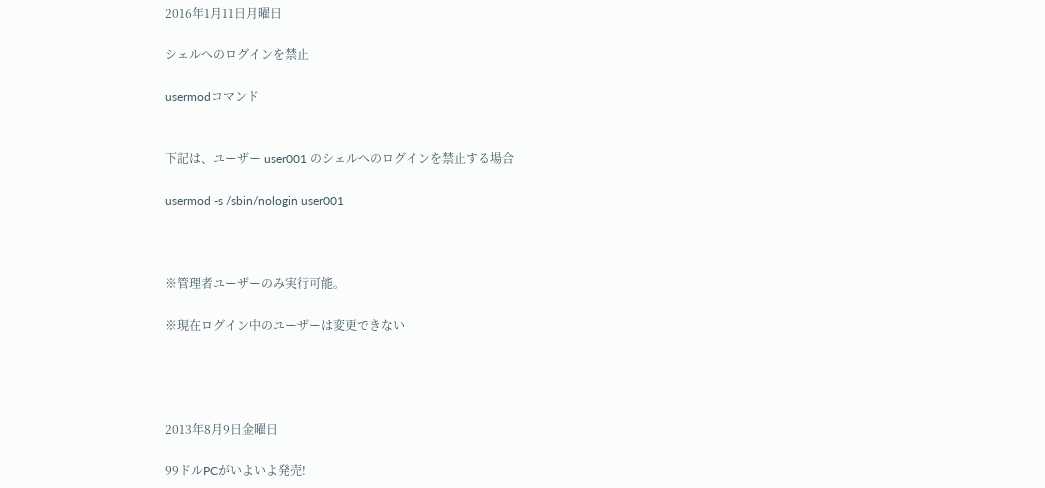2016年1月11日月曜日

シェルへのログインを禁止

usermodコマンド


下記は、ユーザー user001 のシェルへのログインを禁止する場合

usermod -s /sbin/nologin user001



※管理者ユーザーのみ実行可能。

※現在ログイン中のユーザーは変更できない




2013年8月9日金曜日

99ドルPCがいよいよ発売!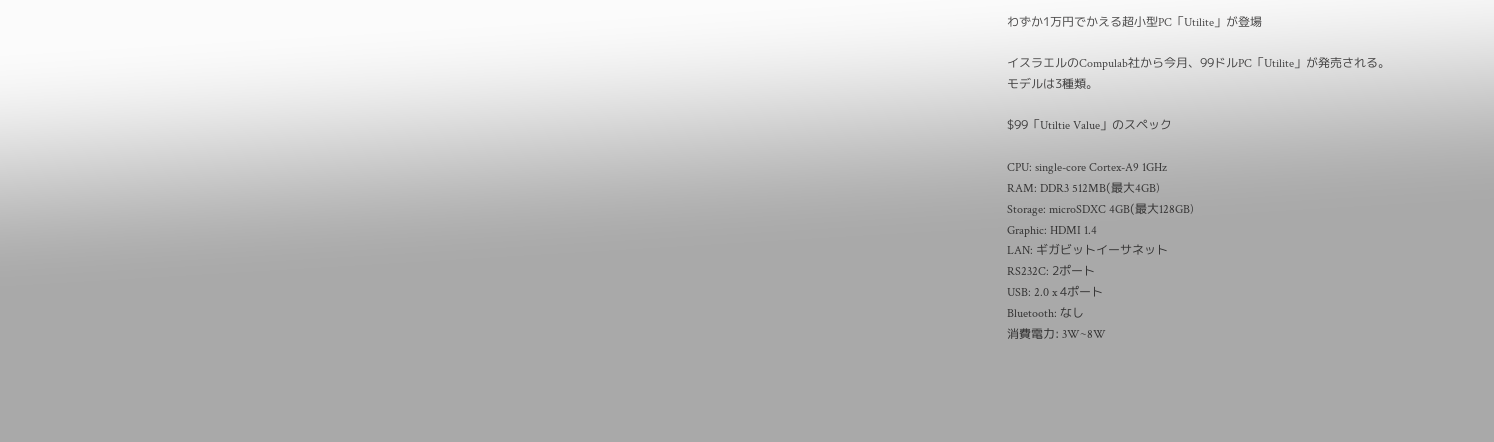わずか1万円でかえる超小型PC「Utilite」が登場

イスラエルのCompulab社から今月、99ドルPC「Utilite」が発売される。
モデルは3種類。

$99「Utiltie Value」のスペック

CPU: single-core Cortex-A9 1GHz
RAM: DDR3 512MB(最大4GB)
Storage: microSDXC 4GB(最大128GB)
Graphic: HDMI 1.4
LAN: ギガビットイーサネット
RS232C: 2ポート
USB: 2.0 x 4ポート
Bluetooth: なし
消費電力: 3W~8W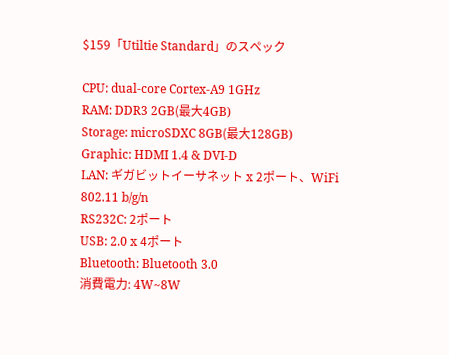$159「Utiltie Standard」のスペック

CPU: dual-core Cortex-A9 1GHz
RAM: DDR3 2GB(最大4GB)
Storage: microSDXC 8GB(最大128GB)
Graphic: HDMI 1.4 & DVI-D
LAN: ギガビットイーサネット x 2ポート、WiFi 802.11 b/g/n
RS232C: 2ポート
USB: 2.0 x 4ポート
Bluetooth: Bluetooth 3.0
消費電力: 4W~8W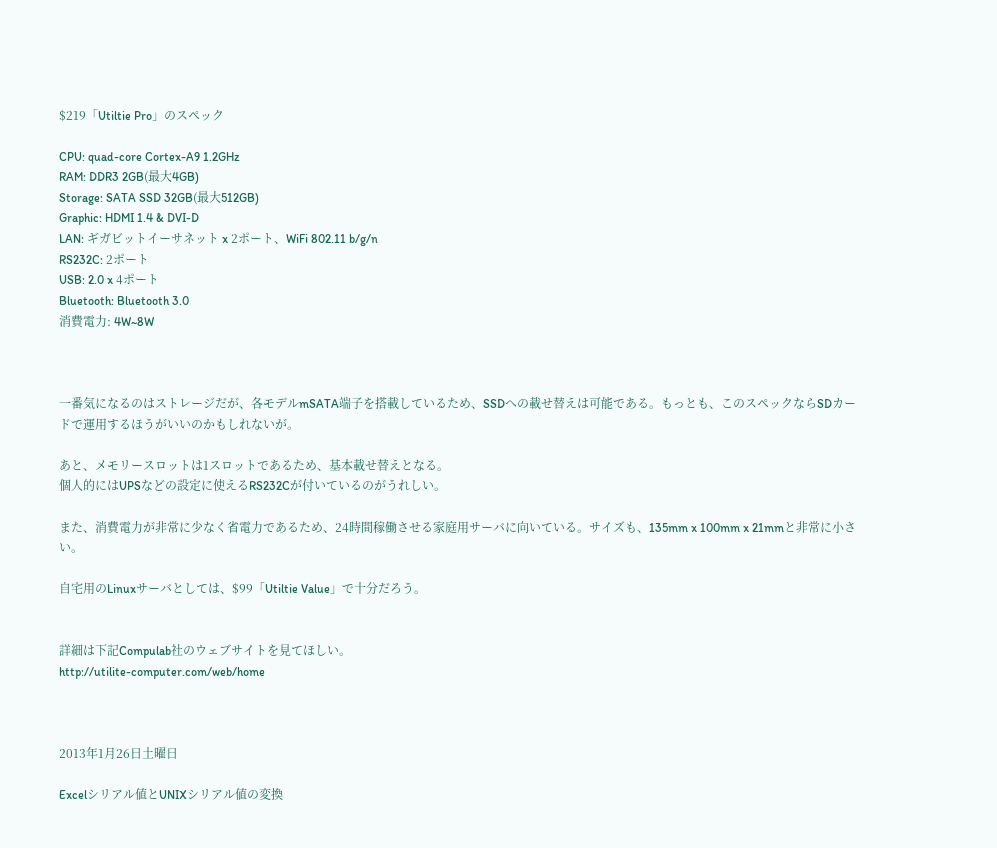$219「Utiltie Pro」のスペック

CPU: quad-core Cortex-A9 1.2GHz
RAM: DDR3 2GB(最大4GB)
Storage: SATA SSD 32GB(最大512GB)
Graphic: HDMI 1.4 & DVI-D
LAN: ギガビットイーサネット x 2ポート、WiFi 802.11 b/g/n
RS232C: 2ポート
USB: 2.0 x 4ポート
Bluetooth: Bluetooth 3.0
消費電力: 4W~8W



一番気になるのはストレージだが、各モデルmSATA端子を搭載しているため、SSDへの載せ替えは可能である。もっとも、このスペックならSDカードで運用するほうがいいのかもしれないが。

あと、メモリースロットは1スロットであるため、基本載せ替えとなる。
個人的にはUPSなどの設定に使えるRS232Cが付いているのがうれしい。

また、消費電力が非常に少なく省電力であるため、24時間稼働させる家庭用サーバに向いている。サイズも、135mm x 100mm x 21mmと非常に小さい。

自宅用のLinuxサーバとしては、$99「Utiltie Value」で十分だろう。


詳細は下記Compulab社のウェブサイトを見てほしい。
http://utilite-computer.com/web/home



2013年1月26日土曜日

Excelシリアル値とUNIXシリアル値の変換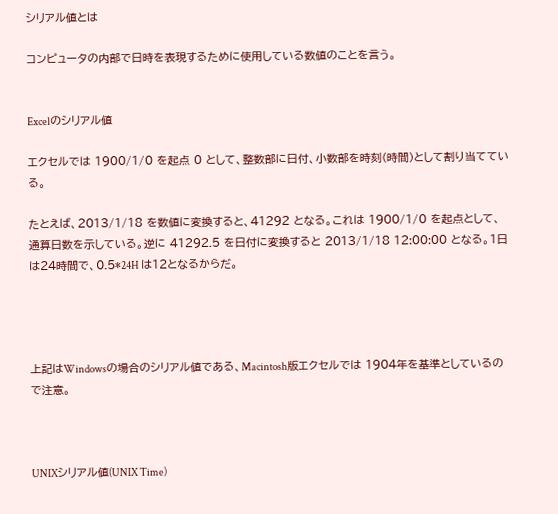シリアル値とは

コンピュータの内部で日時を表現するために使用している数値のことを言う。


Excelのシリアル値

エクセルでは 1900/1/0 を起点 0 として、整数部に日付、小数部を時刻(時間)として割り当てている。

たとえば、2013/1/18 を数値に変換すると、41292 となる。これは 1900/1/0 を起点として、通算日数を示している。逆に 41292.5 を日付に変換すると 2013/1/18 12:00:00 となる。1日は24時間で、0.5*24H は12となるからだ。




上記はWindowsの場合のシリアル値である、Macintosh版エクセルでは 1904年を基準としているので注意。



UNIXシリアル値(UNIX Time)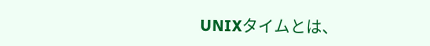UNIXタイムとは、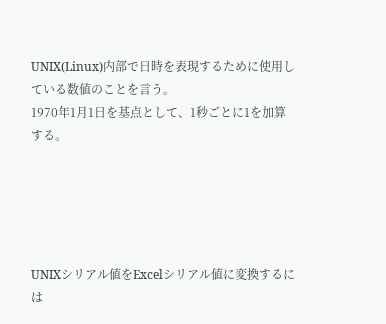UNIX(Linux)内部で日時を表現するために使用している数値のことを言う。
1970年1月1日を基点として、1秒ごとに1を加算する。





UNIXシリアル値をExcelシリアル値に変換するには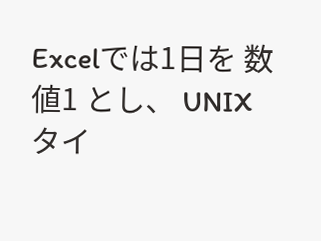Excelでは1日を 数値1 とし、 UNIXタイ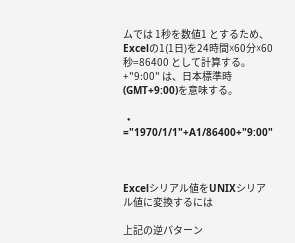ムでは 1秒を数値1 とするため、Excelの1(1日)を24時間☓60分☓60秒=86400 として計算する。+"9:00" は、日本標準時(GMT+9:00)を意味する。

  • ="1970/1/1"+A1/86400+"9:00"



Excelシリアル値をUNIXシリアル値に変換するには

上記の逆パターン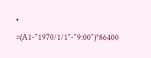• =(A1-"1970/1/1"-"9:00")*86400